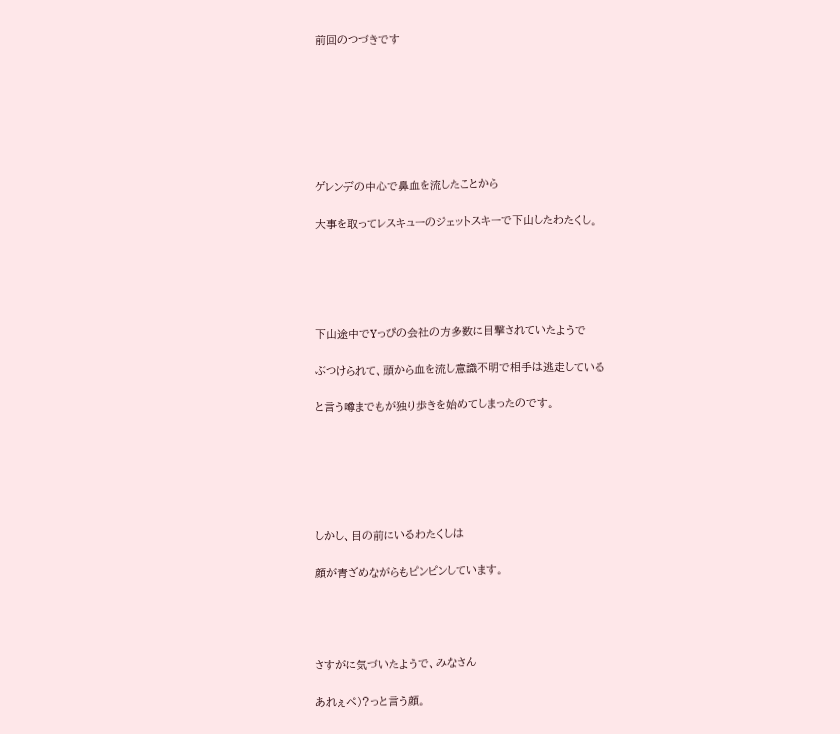前回のつづきです







ゲレンデの中心で鼻血を流したことから

大事を取ってレスキューのジェットスキーで下山したわたくし。





下山途中でYっぴの会社の方多数に目撃されていたようで

ぶつけられて、頭から血を流し意識不明で相手は逃走している

と言う噂までもが独り歩きを始めてしまったのです。






しかし、目の前にいるわたくしは

顔が青ざめながらもピンピンしています。




さすがに気づいたようで、みなさん

あれぇペ)?っと言う顔。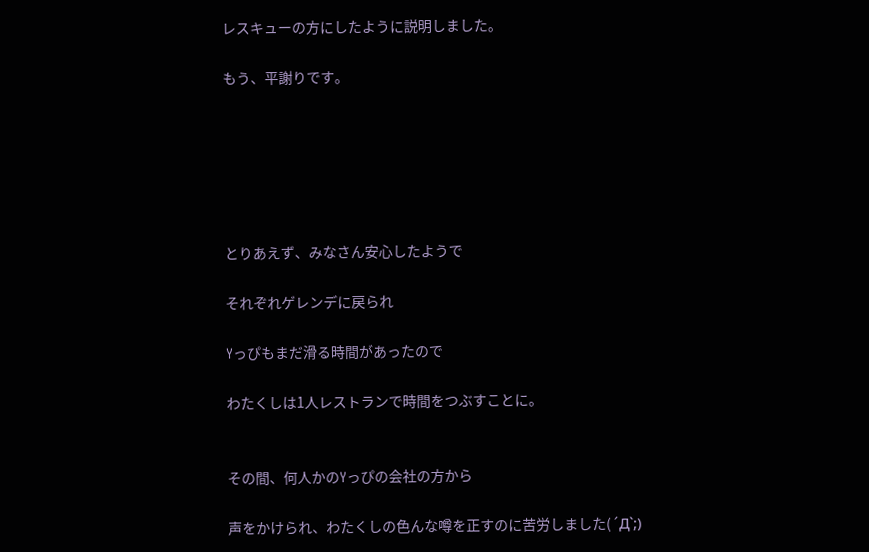レスキューの方にしたように説明しました。

もう、平謝りです。






とりあえず、みなさん安心したようで

それぞれゲレンデに戻られ

Yっぴもまだ滑る時間があったので

わたくしは1人レストランで時間をつぶすことに。


その間、何人かのYっぴの会社の方から

声をかけられ、わたくしの色んな噂を正すのに苦労しました(´Д`;)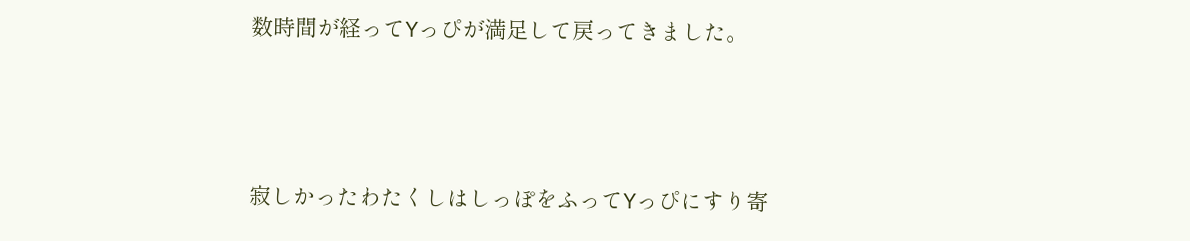数時間が経ってYっぴが満足して戻ってきました。






寂しかったわたくしはしっぽをふってYっぴにすり寄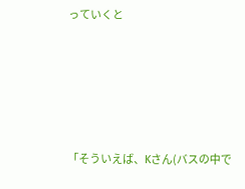っていくと








「そういえば、Kさん(バスの中で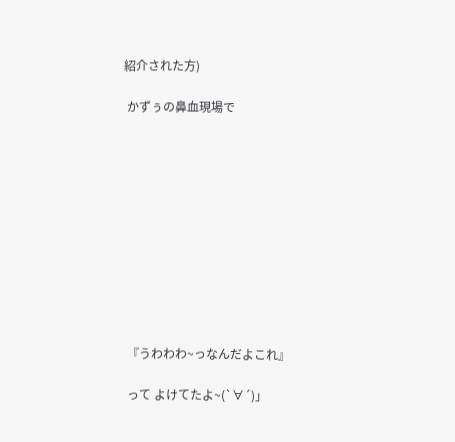紹介された方)

 かずぅの鼻血現場で











 『うわわわ~っなんだよこれ』

 って よけてたよ~(`∀´)」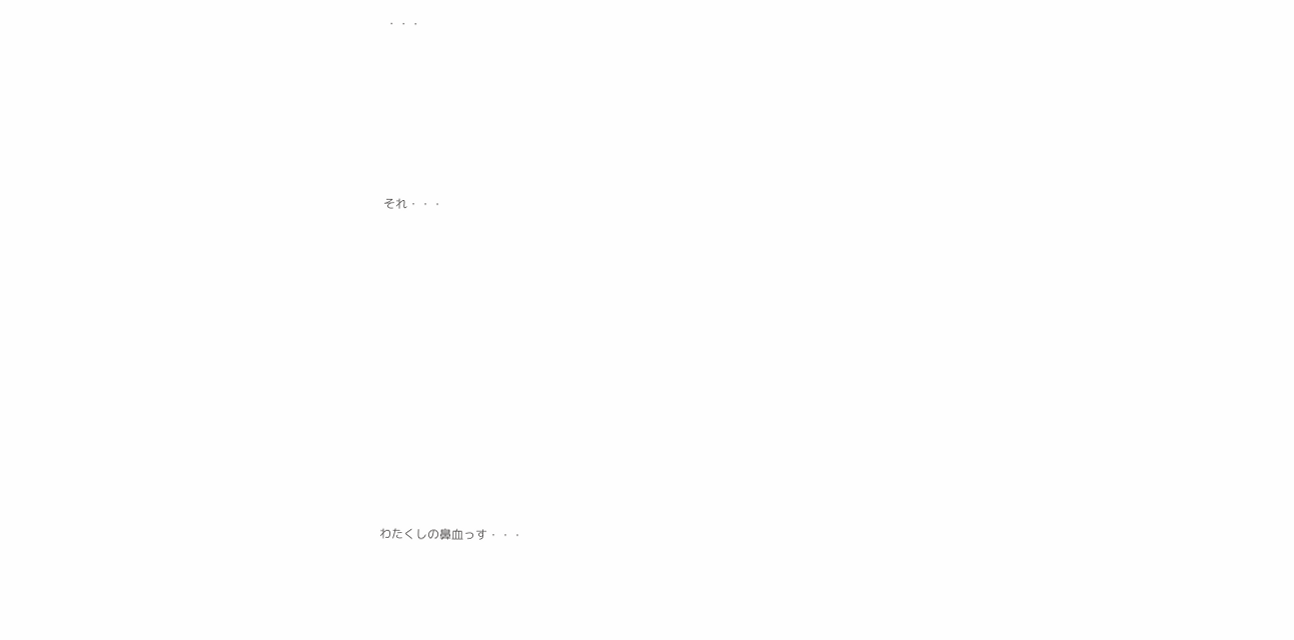・・・











それ・・・





















わたくしの鼻血っす・・・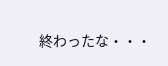終わったな・・・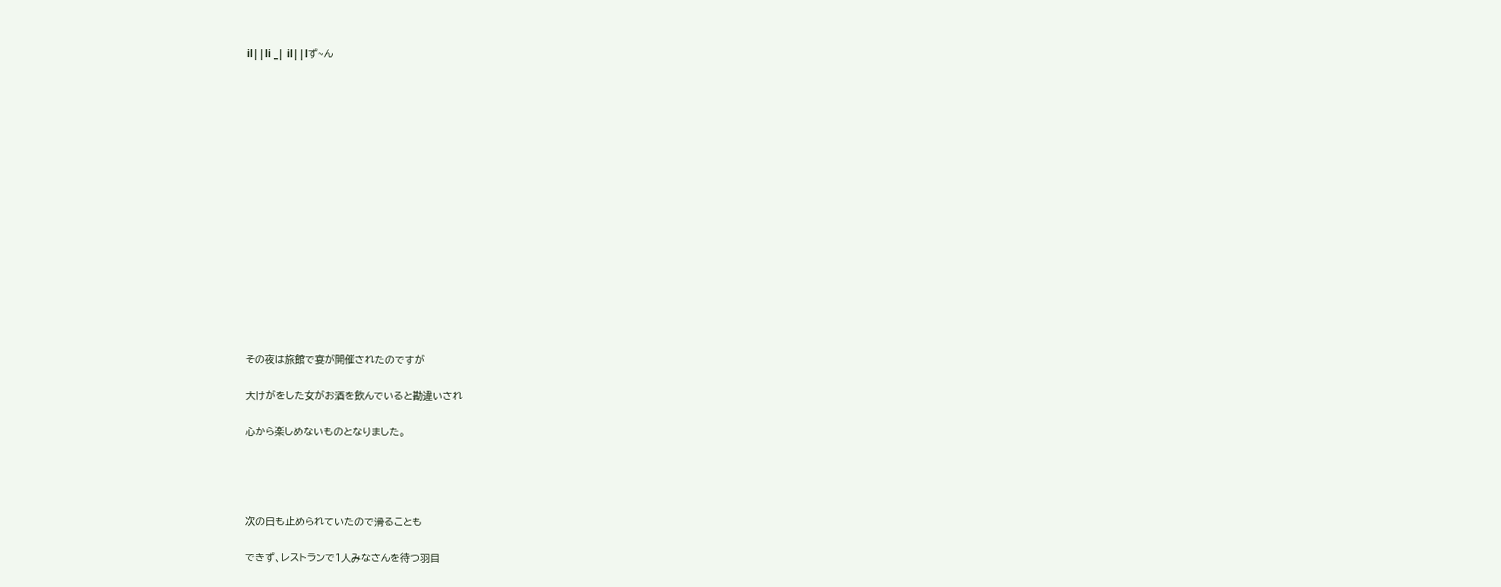il||li _| il||lず~ん
















その夜は旅館で宴が開催されたのですが

大けがをした女がお酒を飲んでいると勘違いされ

心から楽しめないものとなりました。




次の日も止められていたので滑ることも

できず、レストランで1人みなさんを待つ羽目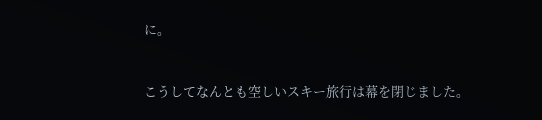に。


こうしてなんとも空しいスキー旅行は幕を閉じました。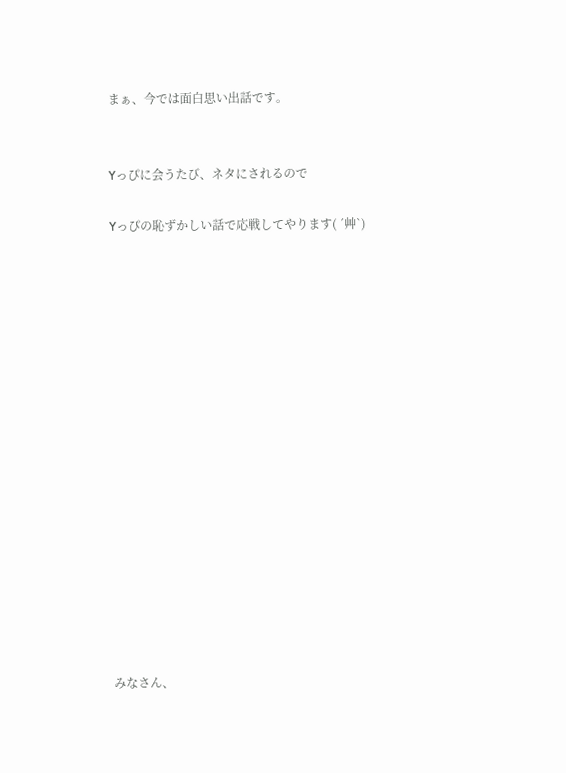まぁ、今では面白思い出話です。


Yっぴに会うたび、ネタにされるので

Yっぴの恥ずかしい話で応戦してやります( ´艸`)

















みなさん、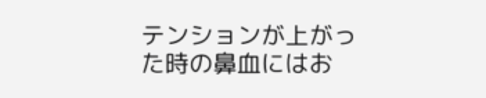テンションが上がった時の鼻血にはお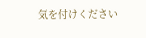気を付けください